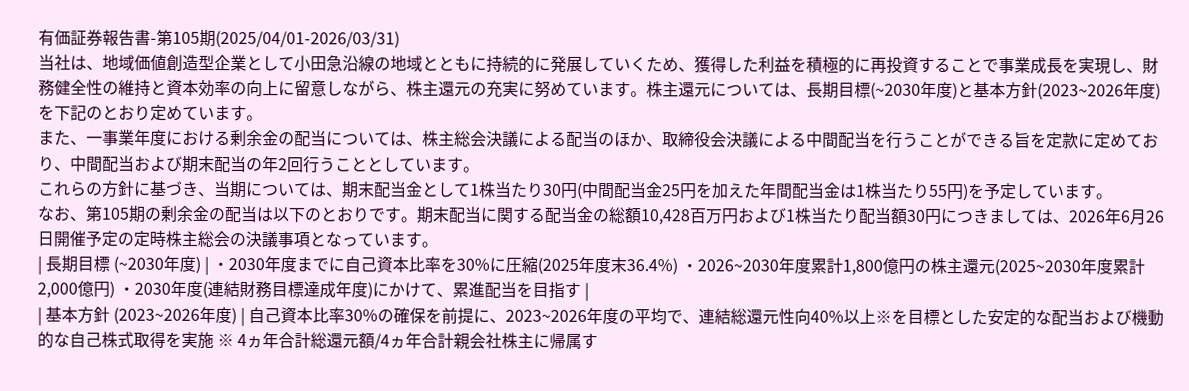有価証券報告書-第105期(2025/04/01-2026/03/31)
当社は、地域価値創造型企業として小田急沿線の地域とともに持続的に発展していくため、獲得した利益を積極的に再投資することで事業成長を実現し、財務健全性の維持と資本効率の向上に留意しながら、株主還元の充実に努めています。株主還元については、長期目標(~2030年度)と基本方針(2023~2026年度)を下記のとおり定めています。
また、一事業年度における剰余金の配当については、株主総会決議による配当のほか、取締役会決議による中間配当を行うことができる旨を定款に定めており、中間配当および期末配当の年2回行うこととしています。
これらの方針に基づき、当期については、期末配当金として1株当たり30円(中間配当金25円を加えた年間配当金は1株当たり55円)を予定しています。
なお、第105期の剰余金の配当は以下のとおりです。期末配当に関する配当金の総額10,428百万円および1株当たり配当額30円につきましては、2026年6月26日開催予定の定時株主総会の決議事項となっています。
| 長期目標 (~2030年度) | ・2030年度までに自己資本比率を30%に圧縮(2025年度末36.4%) ・2026~2030年度累計1,800億円の株主還元(2025~2030年度累計2,000億円) ・2030年度(連結財務目標達成年度)にかけて、累進配当を目指す |
| 基本方針 (2023~2026年度) | 自己資本比率30%の確保を前提に、2023~2026年度の平均で、連結総還元性向40%以上※を目標とした安定的な配当および機動的な自己株式取得を実施 ※ 4ヵ年合計総還元額/4ヵ年合計親会社株主に帰属す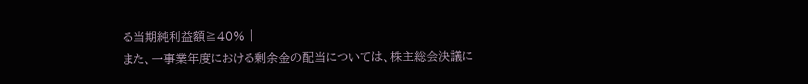る当期純利益額≧40% |
また、一事業年度における剰余金の配当については、株主総会決議に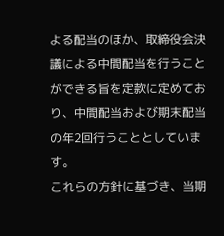よる配当のほか、取締役会決議による中間配当を行うことができる旨を定款に定めており、中間配当および期末配当の年2回行うこととしています。
これらの方針に基づき、当期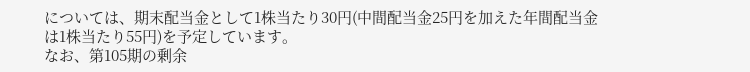については、期末配当金として1株当たり30円(中間配当金25円を加えた年間配当金は1株当たり55円)を予定しています。
なお、第105期の剰余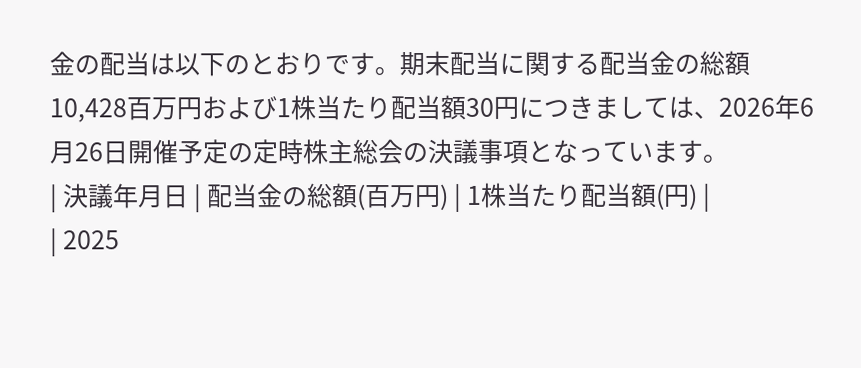金の配当は以下のとおりです。期末配当に関する配当金の総額10,428百万円および1株当たり配当額30円につきましては、2026年6月26日開催予定の定時株主総会の決議事項となっています。
| 決議年月日 | 配当金の総額(百万円) | 1株当たり配当額(円) |
| 2025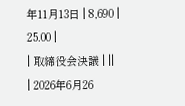年11月13日 | 8,690 | 25.00 |
| 取締役会決議 | ||
| 2026年6月26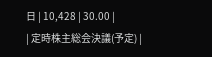日 | 10,428 | 30.00 |
| 定時株主総会決議(予定) |